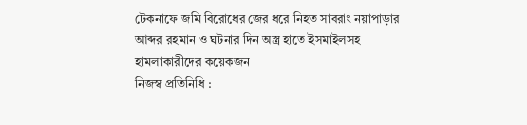টেকনাফে জমি বিরোধের জের ধরে নিহত সাবরাং নয়াপাড়ার আব্দর রহমান ও ঘটনার দিন অস্ত্র হাতে ইসমাইলসহ হামলাকারীদের কয়েকজন
নিজস্ব প্রতিনিধি :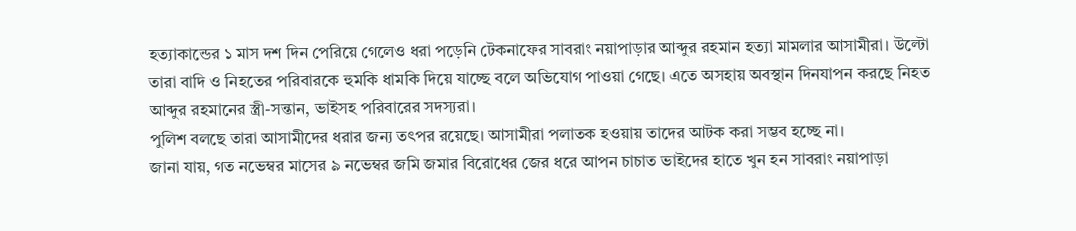হত্যাকান্ডের ১ মাস দশ দিন পেরিয়ে গেলেও ধরা পড়েনি টেকনাফের সাবরাং নয়াপাড়ার আব্দুর রহমান হত্যা মামলার আসামীরা। উল্টো তারা বাদি ও নিহতের পরিবারকে হুমকি ধামকি দিয়ে যাচ্ছে বলে অভিযোগ পাওয়া গেছে। এতে অসহায় অবস্থান দিনযাপন করছে নিহত আব্দুর রহমানের স্ত্রী-সন্তান, ভাইসহ পরিবারের সদস্যরা।
পুলিশ বলছে তারা আসামীদের ধরার জন্য তৎপর রয়েছে। আসামীরা পলাতক হওয়ায় তাদের আটক করা সম্ভব হচ্ছে না।
জানা যায়, গত নভেম্বর মাসের ৯ নভেম্বর জমি জমার বিরোধের জের ধরে আপন চাচাত ভাইদের হাতে খুন হন সাবরাং নয়াপাড়া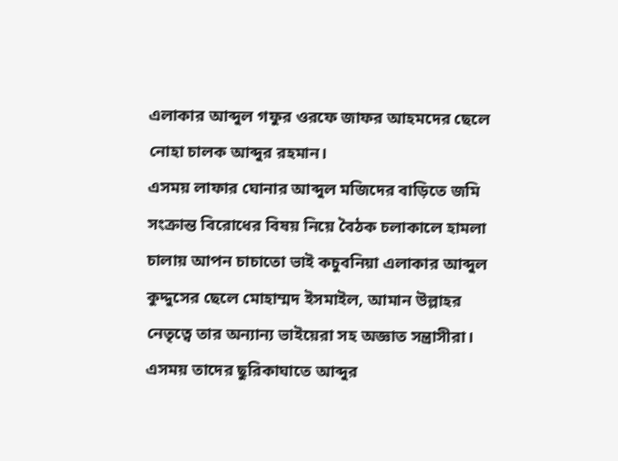এলাকার আব্দুল গফুর ওরফে জাফর আহমদের ছেলে নোহা চালক আব্দুর রহমান।
এসময় লাফার ঘোনার আব্দুল মজিদের বাড়িতে জমি সংক্রান্ত বিরোধের বিষয় নিয়ে বৈঠক চলাকালে হামলা চালায় আপন চাচাতো ভাই কচুবনিয়া এলাকার আব্দুল কুদ্দুসের ছেলে মোহাম্মদ ইসমাইল, আমান উল্লাহর নেতৃত্বে তার অন্যান্য ভাইয়েরা সহ অজ্ঞাত সন্ত্রাসীরা।
এসময় তাদের ছুরিকাঘাতে আব্দুর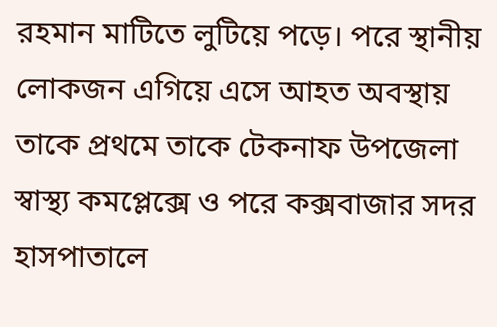রহমান মাটিতে লুটিয়ে পড়ে। পরে স্থানীয় লোকজন এগিয়ে এসে আহত অবস্থায় তাকে প্রথমে তাকে টেকনাফ উপজেলা স্বাস্থ্য কমপ্লেক্সে ও পরে কক্সবাজার সদর হাসপাতালে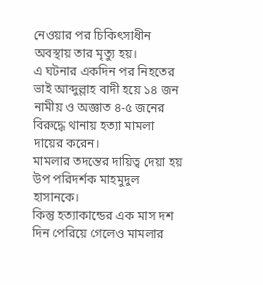নেওয়ার পর চিকিৎসাধীন অবস্থায় তার মৃত্যু হয়।
এ ঘটনার একদিন পর নিহতের ভাই আব্দুল্লাহ বাদী হয়ে ১৪ জন নামীয় ও অজ্ঞাত ৪-৫ জনের বিরুদ্ধে থানায় হত্যা মামলা দায়ের করেন।
মামলার তদন্তের দায়িত্ব দেয়া হয় উপ পরিদর্শক মাহমুদুল হাসানকে।
কিন্তু হত্যাকান্ডের এক মাস দশ দিন পেরিয়ে গেলেও মামলার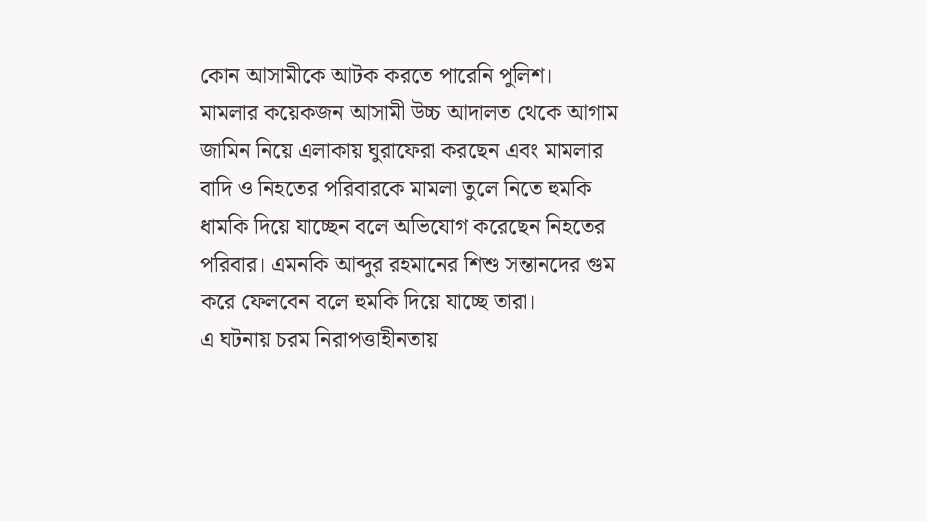কোন আসামীকে আটক করতে পারেনি পুলিশ।
মামলার কয়েকজন আসামী উচ্চ আদালত থেকে আগাম জামিন নিয়ে এলাকায় ঘুরাফেরা করছেন এবং মামলার বাদি ও নিহতের পরিবারকে মামলা তুলে নিতে হুমকি ধামকি দিয়ে যাচ্ছেন বলে অভিযোগ করেছেন নিহতের পরিবার। এমনকি আব্দুর রহমানের শিশু সন্তানদের গুম করে ফেলবেন বলে হুমকি দিয়ে যাচ্ছে তারা।
এ ঘটনায় চরম নিরাপত্তাহীনতায়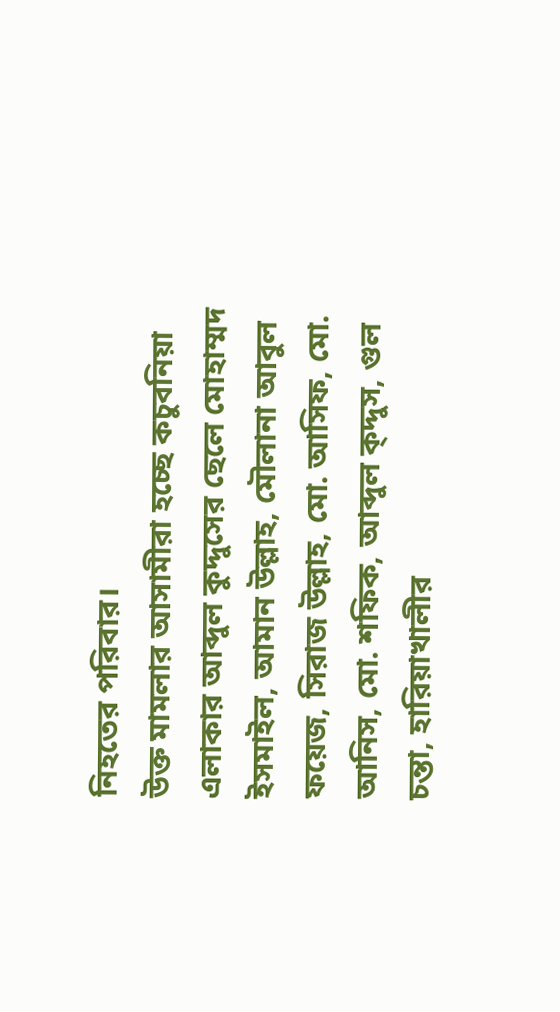নিহতের পরিবার।
উক্ত মামলার আসামীরা হচ্ছে কচুবনিয়া এলাকার আব্দুল কুদ্দুসের ছেলে মোহাম্মদ ইসমাইল, আমান উল্লাহ, মৌলানা আবুল ফয়েজ, সিরাজ উল্লাহ, মো. আসিফ, মো. আনিস, মো. শফিক, আব্দুল ক্দ্দুস, গুল চন্তা, হারিয়াখালীর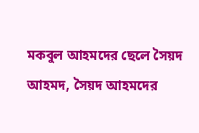মকবুল আহমদের ছেলে সৈয়দ আহমদ, সৈয়দ আহমদের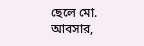ছেলে মো. আবসার,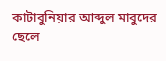কাটাবুনিয়ার আব্দুল মাবুদের ছেলে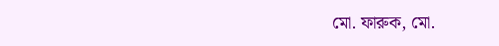মো. ফারুক, মো.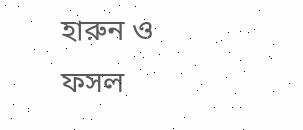হারুন ও ফসল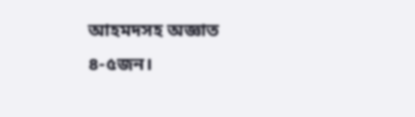আহমদসহ অজ্ঞাত ৪-৫জন।